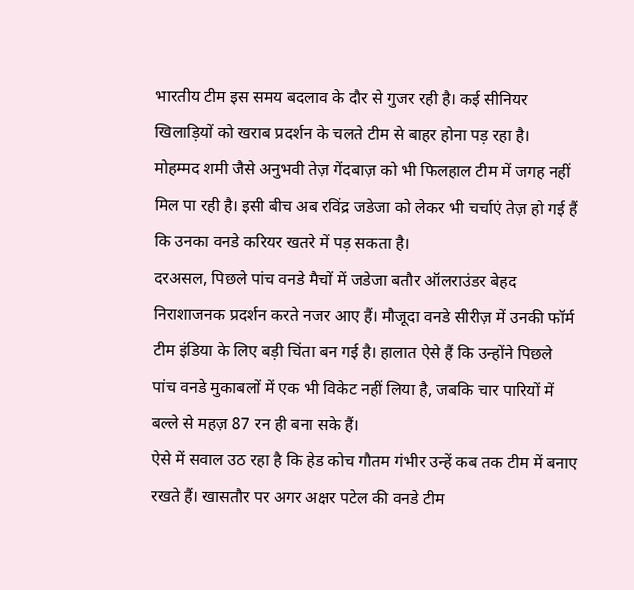भारतीय टीम इस समय बदलाव के दौर से गुजर रही है। कई सीनियर खिलाड़ियों को खराब प्रदर्शन के चलते टीम से बाहर होना पड़ रहा है।
मोहम्मद शमी जैसे अनुभवी तेज़ गेंदबाज़ को भी फिलहाल टीम में जगह नहीं मिल पा रही है। इसी बीच अब रविंद्र जडेजा को लेकर भी चर्चाएं तेज़ हो गई हैं कि उनका वनडे करियर खतरे में पड़ सकता है।
दरअसल, पिछले पांच वनडे मैचों में जडेजा बतौर ऑलराउंडर बेहद निराशाजनक प्रदर्शन करते नजर आए हैं। मौजूदा वनडे सीरीज़ में उनकी फॉर्म टीम इंडिया के लिए बड़ी चिंता बन गई है। हालात ऐसे हैं कि उन्होंने पिछले पांच वनडे मुकाबलों में एक भी विकेट नहीं लिया है, जबकि चार पारियों में बल्ले से महज़ 87 रन ही बना सके हैं।
ऐसे में सवाल उठ रहा है कि हेड कोच गौतम गंभीर उन्हें कब तक टीम में बनाए रखते हैं। खासतौर पर अगर अक्षर पटेल की वनडे टीम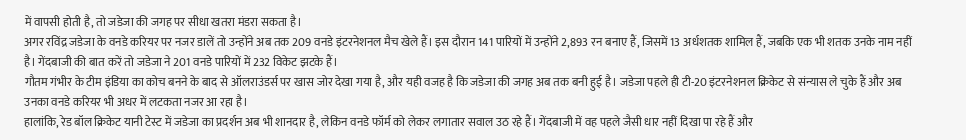में वापसी होती है, तो जडेजा की जगह पर सीधा खतरा मंडरा सकता है।
अगर रविंद्र जडेजा के वनडे करियर पर नजर डालें तो उन्होंने अब तक 209 वनडे इंटरनेशनल मैच खेले हैं। इस दौरान 141 पारियों में उन्होंने 2,893 रन बनाए हैं, जिसमें 13 अर्धशतक शामिल हैं, जबकि एक भी शतक उनके नाम नहीं है। गेंदबाजी की बात करें तो जडेजा ने 201 वनडे पारियों में 232 विकेट झटके हैं।
गौतम गंभीर के टीम इंडिया का कोच बनने के बाद से ऑलराउंडर्स पर खास जोर देखा गया है, और यही वजह है कि जडेजा की जगह अब तक बनी हुई है। जडेजा पहले ही टी-20 इंटरनेशनल क्रिकेट से संन्यास ले चुके हैं और अब उनका वनडे करियर भी अधर में लटकता नजर आ रहा है।
हालांकि, रेड बॉल क्रिकेट यानी टेस्ट में जडेजा का प्रदर्शन अब भी शानदार है, लेकिन वनडे फॉर्म को लेकर लगातार सवाल उठ रहे हैं। गेंदबाजी में वह पहले जैसी धार नहीं दिखा पा रहे हैं और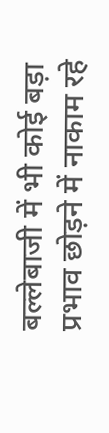बल्लेबाजी में भी कोई बड़ा प्रभाव छोड़ने में नाकाम रहे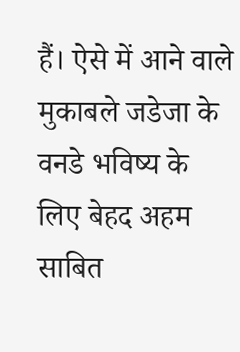हैं। ऐसे में आने वाले मुकाबले जडेजा के वनडे भविष्य के लिए बेहद अहम साबित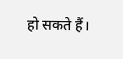हो सकते हैं।